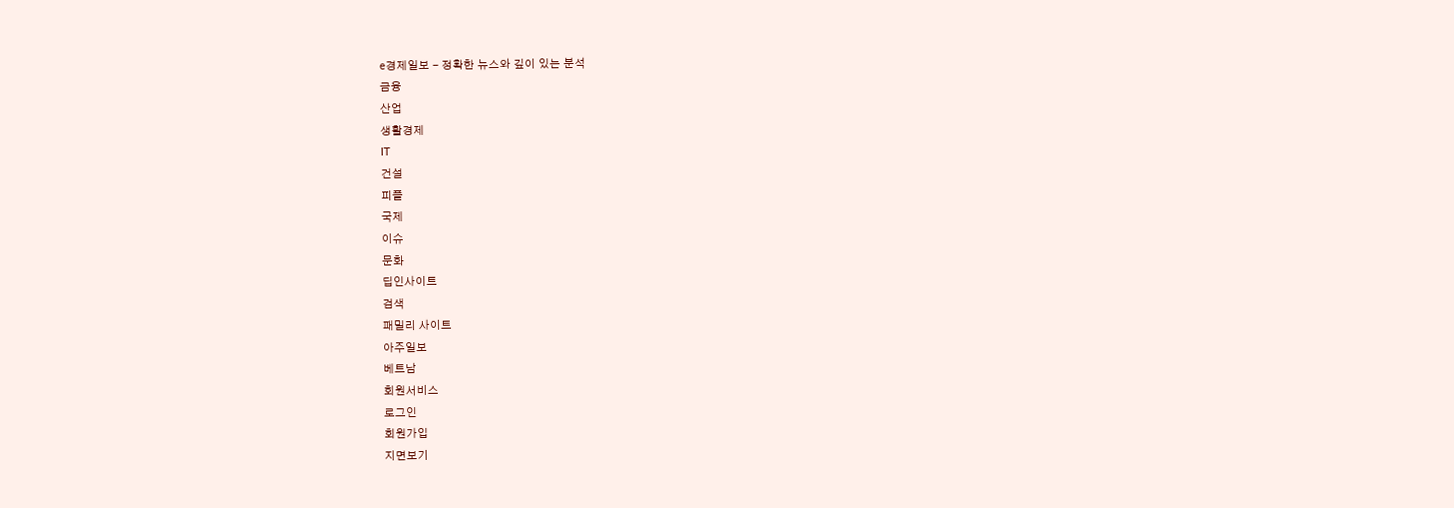e경제일보 - 정확한 뉴스와 깊이 있는 분석
금융
산업
생활경제
IT
건설
피플
국제
이슈
문화
딥인사이트
검색
패밀리 사이트
아주일보
베트남
회원서비스
로그인
회원가입
지면보기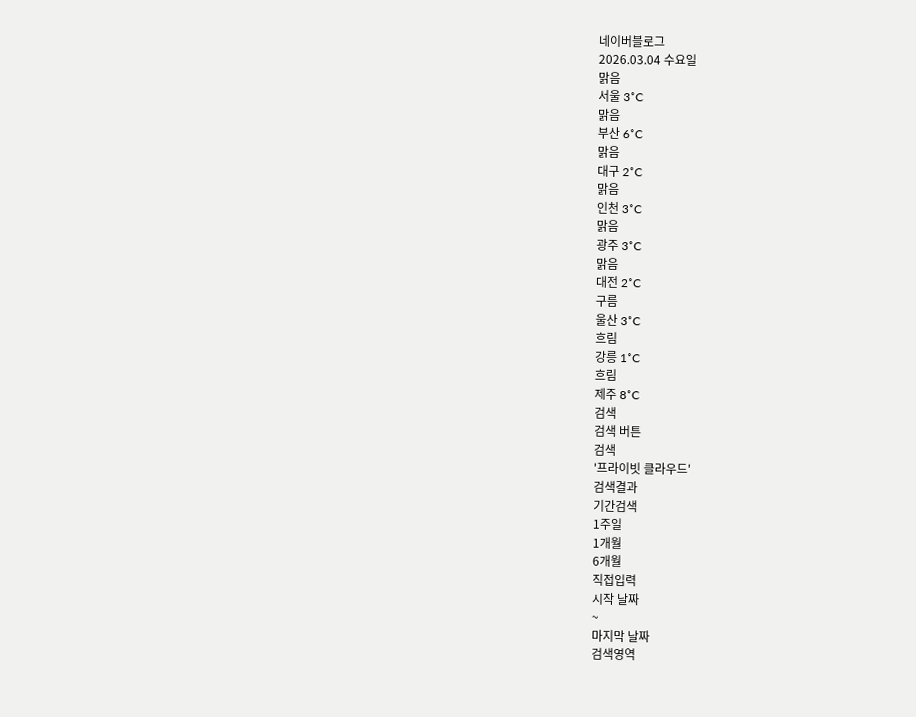네이버블로그
2026.03.04 수요일
맑음
서울 3˚C
맑음
부산 6˚C
맑음
대구 2˚C
맑음
인천 3˚C
맑음
광주 3˚C
맑음
대전 2˚C
구름
울산 3˚C
흐림
강릉 1˚C
흐림
제주 8˚C
검색
검색 버튼
검색
'프라이빗 클라우드'
검색결과
기간검색
1주일
1개월
6개월
직접입력
시작 날짜
~
마지막 날짜
검색영역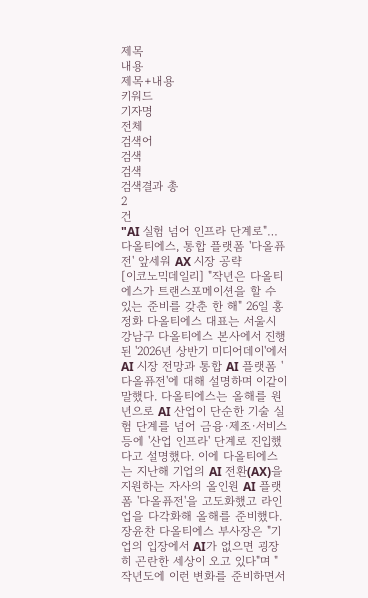제목
내용
제목+내용
키워드
기자명
전체
검색어
검색
검색
검색결과 총
2
건
"AI 실험 넘어 인프라 단계로"…다올티에스, 통합 플랫폼 '다올퓨전' 앞세워 AX 시장 공략
[이코노믹데일리] "작년은 다올티에스가 트랜스포메이션을 할 수 있는 준비를 갖춘 한 해" 26일 홍정화 다올티에스 대표는 서울시 강남구 다올티에스 본사에서 진행된 '2026년 상반기 미디어데이'에서 AI 시장 전망과 통합 AI 플랫폼 '다올퓨전'에 대해 설명하며 이같이 말했다. 다올티에스는 올해를 원년으로 AI 산업이 단순한 기술 실험 단계를 넘어 금융·제조·서비스 등에 '산업 인프라' 단계로 진입했다고 설명했다. 이에 다올티에스는 지난해 기업의 AI 전환(AX)을 지원하는 자사의 올인원 AI 플랫폼 '다올퓨전'을 고도화했고 라인업을 다각화해 올해를 준비했다. 장윤찬 다올티에스 부사장은 "기업의 입장에서 AI가 없으면 굉장히 곤란한 세상이 오고 있다"며 "작년도에 이런 변화를 준비하면서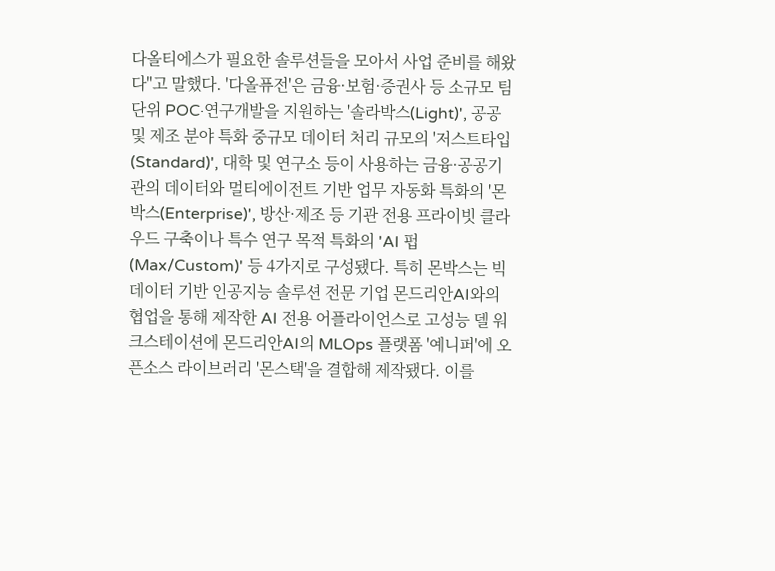다올티에스가 필요한 솔루션들을 모아서 사업 준비를 해왔다"고 말했다. '다올퓨전'은 금융·보험·증권사 등 소규모 팀 단위 POC·연구개발을 지원하는 '솔라박스(Light)', 공공 및 제조 분야 특화 중규모 데이터 처리 규모의 '저스트타입(Standard)', 대학 및 연구소 등이 사용하는 금융·공공기관의 데이터와 멀티에이전트 기반 업무 자동화 특화의 '몬박스(Enterprise)', 방산·제조 등 기관 전용 프라이빗 클라우드 구축이나 특수 연구 목적 특화의 'AI 펍(Max/Custom)' 등 4가지로 구성됐다. 특히 몬박스는 빅데이터 기반 인공지능 솔루션 전문 기업 몬드리안AI와의 협업을 통해 제작한 AI 전용 어플라이언스로 고성능 델 워크스테이션에 몬드리안AI의 MLOps 플랫폼 '예니퍼'에 오픈소스 라이브러리 '몬스택'을 결합해 제작됐다. 이를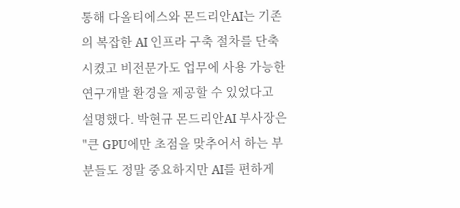통해 다올티에스와 몬드리안AI는 기존의 복잡한 AI 인프라 구축 절차를 단축시켰고 비전문가도 업무에 사용 가능한 연구개발 환경을 제공할 수 있었다고 설명했다. 박현규 몬드리안AI 부사장은 "큰 GPU에만 초점을 맞추어서 하는 부분들도 정말 중요하지만 AI를 편하게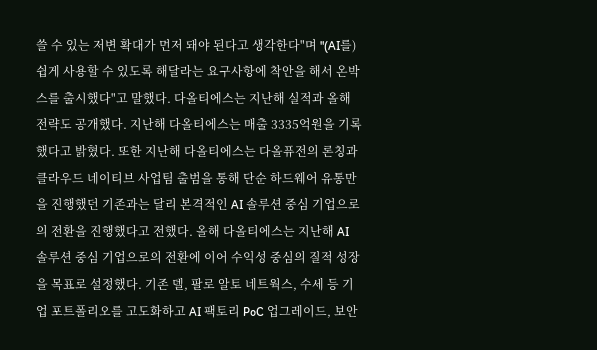쓸 수 있는 저변 확대가 먼저 돼야 된다고 생각한다"며 "(AI를) 쉽게 사용할 수 있도록 해달라는 요구사항에 착안을 해서 온박스를 출시했다"고 말했다. 다올티에스는 지난해 실적과 올해 전략도 공개했다. 지난해 다올티에스는 매출 3335억원을 기록했다고 밝혔다. 또한 지난해 다올티에스는 다올퓨전의 론칭과 클라우드 네이티브 사업팀 출범을 통해 단순 하드웨어 유통만을 진행했던 기존과는 달리 본격적인 AI 솔루션 중심 기업으로의 전환을 진행했다고 전했다. 올해 다올티에스는 지난해 AI 솔루션 중심 기업으로의 전환에 이어 수익성 중심의 질적 성장을 목표로 설정했다. 기존 델, 팔로 알토 네트웍스, 수세 등 기업 포트폴리오를 고도화하고 AI 팩토리 PoC 업그레이드, 보안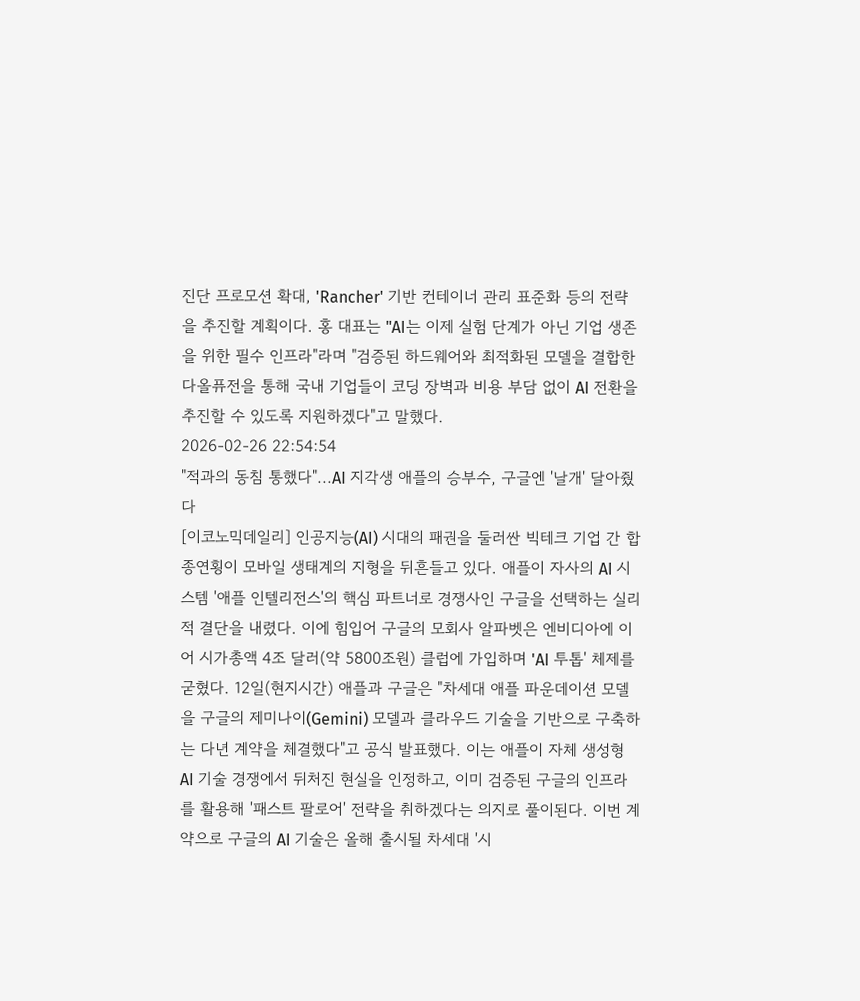진단 프로모션 확대, 'Rancher' 기반 컨테이너 관리 표준화 등의 전략을 추진할 계획이다. 홍 대표는 "AI는 이제 실험 단계가 아닌 기업 생존을 위한 필수 인프라"라며 "검증된 하드웨어와 최적화된 모델을 결합한 다올퓨전을 통해 국내 기업들이 코딩 장벽과 비용 부담 없이 AI 전환을 추진할 수 있도록 지원하겠다"고 말했다.
2026-02-26 22:54:54
"적과의 동침 통했다"...AI 지각생 애플의 승부수, 구글엔 '날개' 달아줬다
[이코노믹데일리] 인공지능(AI) 시대의 패권을 둘러싼 빅테크 기업 간 합종연횡이 모바일 생태계의 지형을 뒤흔들고 있다. 애플이 자사의 AI 시스템 '애플 인텔리전스'의 핵심 파트너로 경쟁사인 구글을 선택하는 실리적 결단을 내렸다. 이에 힘입어 구글의 모회사 알파벳은 엔비디아에 이어 시가총액 4조 달러(약 5800조원) 클럽에 가입하며 'AI 투톱' 체제를 굳혔다. 12일(현지시간) 애플과 구글은 "차세대 애플 파운데이션 모델을 구글의 제미나이(Gemini) 모델과 클라우드 기술을 기반으로 구축하는 다년 계약을 체결했다"고 공식 발표했다. 이는 애플이 자체 생성형 AI 기술 경쟁에서 뒤처진 현실을 인정하고, 이미 검증된 구글의 인프라를 활용해 '패스트 팔로어' 전략을 취하겠다는 의지로 풀이된다. 이번 계약으로 구글의 AI 기술은 올해 출시될 차세대 '시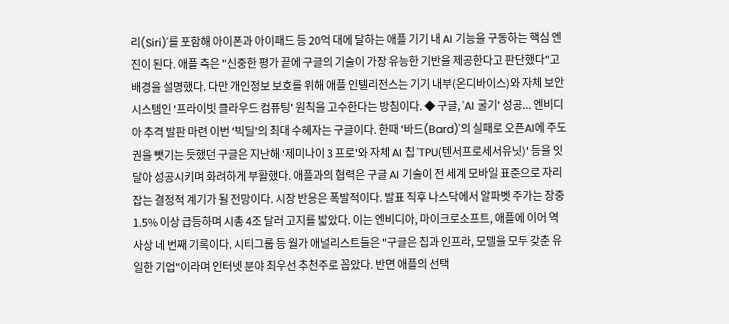리(Siri)'를 포함해 아이폰과 아이패드 등 20억 대에 달하는 애플 기기 내 AI 기능을 구동하는 핵심 엔진이 된다. 애플 측은 "신중한 평가 끝에 구글의 기술이 가장 유능한 기반을 제공한다고 판단했다"고 배경을 설명했다. 다만 개인정보 보호를 위해 애플 인텔리전스는 기기 내부(온디바이스)와 자체 보안 시스템인 '프라이빗 클라우드 컴퓨팅' 원칙을 고수한다는 방침이다. ◆ 구글, 'AI 굴기' 성공... 엔비디아 추격 발판 마련 이번 '빅딜'의 최대 수혜자는 구글이다. 한때 '바드(Bard)'의 실패로 오픈AI에 주도권을 뺏기는 듯했던 구글은 지난해 '제미나이 3 프로'와 자체 AI 칩 'TPU(텐서프로세서유닛)' 등을 잇달아 성공시키며 화려하게 부활했다. 애플과의 협력은 구글 AI 기술이 전 세계 모바일 표준으로 자리 잡는 결정적 계기가 될 전망이다. 시장 반응은 폭발적이다. 발표 직후 나스닥에서 알파벳 주가는 장중 1.5% 이상 급등하며 시총 4조 달러 고지를 밟았다. 이는 엔비디아, 마이크로소프트, 애플에 이어 역사상 네 번째 기록이다. 시티그룹 등 월가 애널리스트들은 "구글은 칩과 인프라, 모델을 모두 갖춘 유일한 기업"이라며 인터넷 분야 최우선 추천주로 꼽았다. 반면 애플의 선택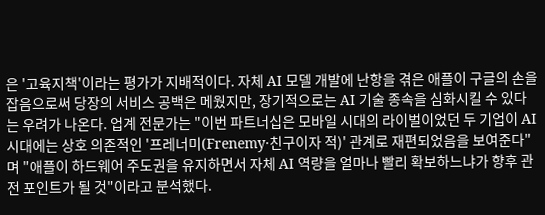은 '고육지책'이라는 평가가 지배적이다. 자체 AI 모델 개발에 난항을 겪은 애플이 구글의 손을 잡음으로써 당장의 서비스 공백은 메웠지만, 장기적으로는 AI 기술 종속을 심화시킬 수 있다는 우려가 나온다. 업계 전문가는 "이번 파트너십은 모바일 시대의 라이벌이었던 두 기업이 AI 시대에는 상호 의존적인 '프레너미(Frenemy·친구이자 적)' 관계로 재편되었음을 보여준다"며 "애플이 하드웨어 주도권을 유지하면서 자체 AI 역량을 얼마나 빨리 확보하느냐가 향후 관전 포인트가 될 것"이라고 분석했다.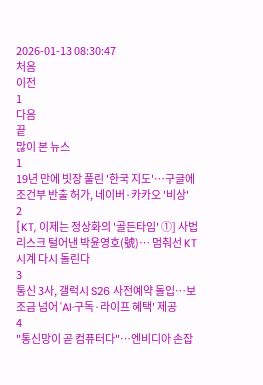2026-01-13 08:30:47
처음
이전
1
다음
끝
많이 본 뉴스
1
19년 만에 빗장 풀린 '한국 지도'…구글에 조건부 반출 허가, 네이버·카카오 '비상'
2
[KT, 이제는 정상화의 '골든타임' ①] 사법 리스크 털어낸 박윤영호(號)… 멈춰선 KT 시계 다시 돌린다
3
통신 3사, 갤럭시 S26 사전예약 돌입…보조금 넘어 'AI·구독·라이프 혜택' 제공
4
"통신망이 곧 컴퓨터다"…엔비디아 손잡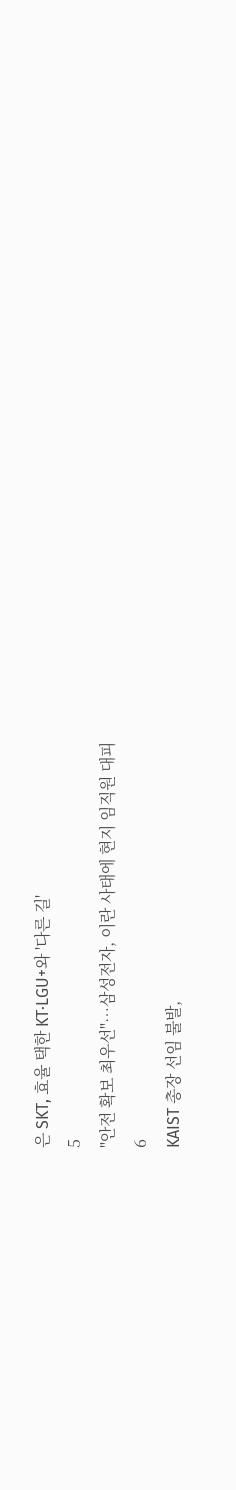은 SKT, 효율 택한 KT·LGU+와 '다른 길'
5
"안전 확보 최우선"…삼성전자, 이란 사태에 현지 임직원 대피
6
KAIST 총장 선임 불발,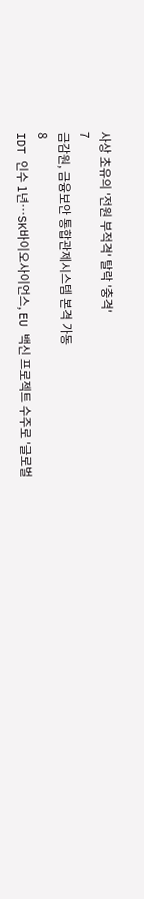사상 초유의 '전원 부적격' 탈락 '충격'
7
금감원, 금융보안 통합관제시스템 본격 가동
8
IDT 인수 1년…SK바이오사이언스, EU 백신 프로젝트 수주로 '글로벌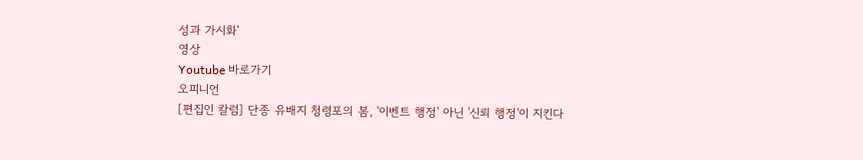성과 가시화'
영상
Youtube 바로가기
오피니언
[편집인 칼럼] 단종 유배지 청령포의 봄, '이벤트 행정' 아닌 '신뢰 행정'이 지킨다